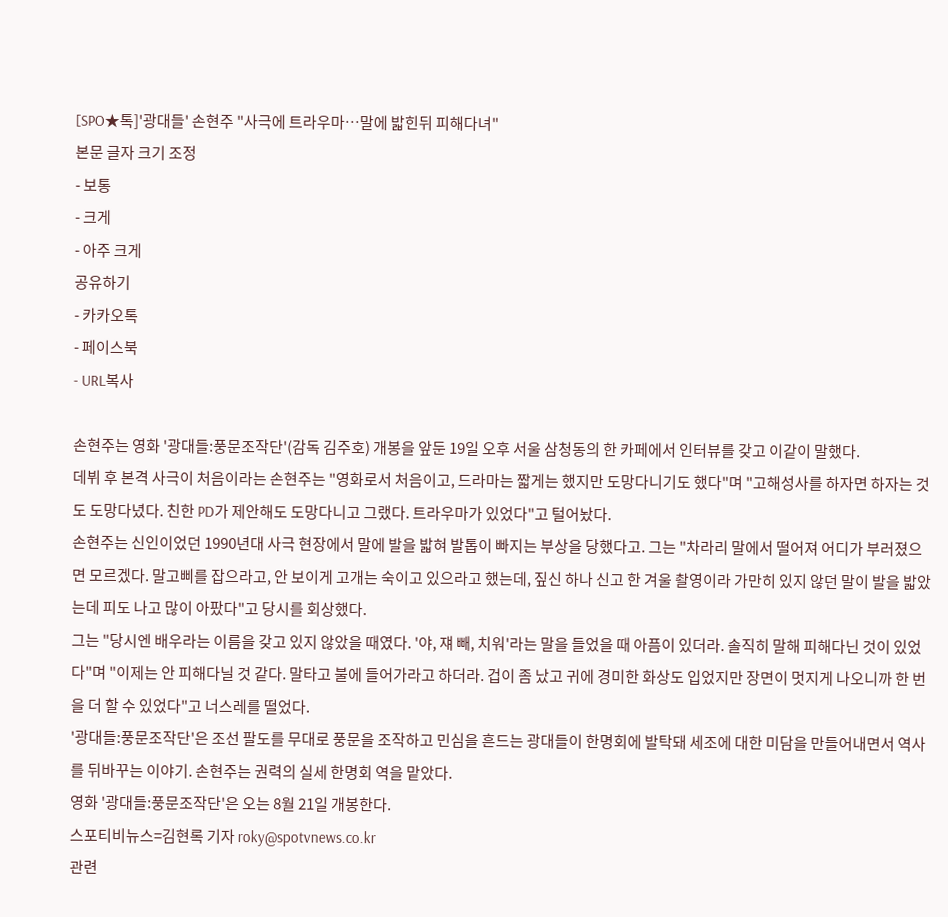[SPO★톡]'광대들' 손현주 "사극에 트라우마…말에 밟힌뒤 피해다녀"
본문 글자 크기 조정
- 보통
- 크게
- 아주 크게
공유하기
- 카카오톡
- 페이스북
- URL복사

손현주는 영화 '광대들:풍문조작단'(감독 김주호) 개봉을 앞둔 19일 오후 서울 삼청동의 한 카페에서 인터뷰를 갖고 이같이 말했다.
데뷔 후 본격 사극이 처음이라는 손현주는 "영화로서 처음이고, 드라마는 짧게는 했지만 도망다니기도 했다"며 "고해성사를 하자면 하자는 것도 도망다녔다. 친한 PD가 제안해도 도망다니고 그랬다. 트라우마가 있었다"고 털어놨다.
손현주는 신인이었던 1990년대 사극 현장에서 말에 발을 밟혀 발톱이 빠지는 부상을 당했다고. 그는 "차라리 말에서 떨어져 어디가 부러졌으면 모르겠다. 말고삐를 잡으라고, 안 보이게 고개는 숙이고 있으라고 했는데, 짚신 하나 신고 한 겨울 촬영이라 가만히 있지 않던 말이 발을 밟았는데 피도 나고 많이 아팠다"고 당시를 회상했다.
그는 "당시엔 배우라는 이름을 갖고 있지 않았을 때였다. '야, 쟤 빼, 치워'라는 말을 들었을 때 아픔이 있더라. 솔직히 말해 피해다닌 것이 있었다"며 "이제는 안 피해다닐 것 같다. 말타고 불에 들어가라고 하더라. 겁이 좀 났고 귀에 경미한 화상도 입었지만 장면이 멋지게 나오니까 한 번을 더 할 수 있었다"고 너스레를 떨었다.
'광대들:풍문조작단'은 조선 팔도를 무대로 풍문을 조작하고 민심을 흔드는 광대들이 한명회에 발탁돼 세조에 대한 미담을 만들어내면서 역사를 뒤바꾸는 이야기. 손현주는 권력의 실세 한명회 역을 맡았다.
영화 '광대들:풍문조작단'은 오는 8월 21일 개봉한다.
스포티비뉴스=김현록 기자 roky@spotvnews.co.kr
관련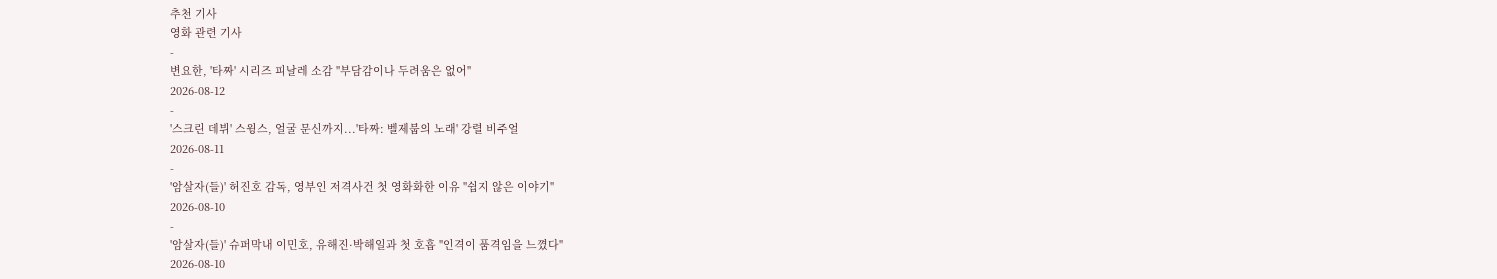추천 기사
영화 관련 기사
-
변요한, '타짜' 시리즈 피날레 소감 "부담감이나 두려움은 없어"
2026-08-12
-
'스크린 데뷔' 스윙스, 얼굴 문신까지...'타짜: 벨제붑의 노래' 강렬 비주얼
2026-08-11
-
'암살자(들)' 허진호 감독, 영부인 저격사건 첫 영화화한 이유 "쉽지 않은 이야기"
2026-08-10
-
'암살자(들)' 슈퍼막내 이민호, 유해진·박해일과 첫 호흡 "인격이 품격임을 느꼈다"
2026-08-10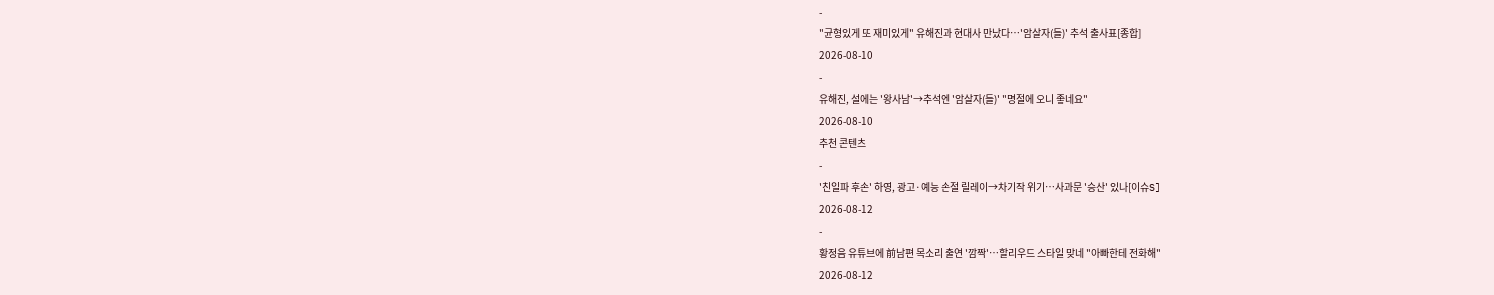-
"균형있게 또 재미있게" 유해진과 현대사 만났다…'암살자(들)' 추석 출사표[종합]
2026-08-10
-
유해진, 설에는 '왕사남'→추석엔 '암살자(들)' "명절에 오니 좋네요"
2026-08-10
추천 콘텐츠
-
'친일파 후손' 하영, 광고·예능 손절 릴레이→차기작 위기…사과문 '승산' 있나[이슈S]
2026-08-12
-
황정음 유튜브에 前남편 목소리 출연 '깜짝'…할리우드 스타일 맞네 "아빠한테 전화해"
2026-08-12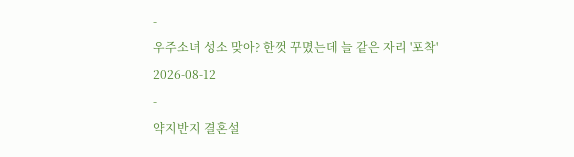-
우주소녀 성소 맞아? 한껏 꾸몄는데 늘 같은 자리 '포착'
2026-08-12
-
약지반지 결혼설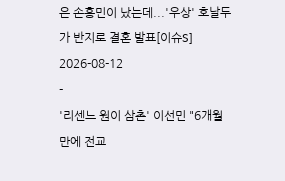은 손흥민이 났는데...'우상' 호날두가 반지로 결혼 발표[이슈S]
2026-08-12
-
'리센느 원이 삼촌' 이선민 "6개월 만에 전교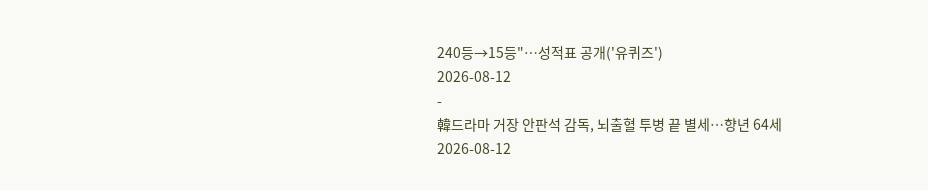240등→15등"…성적표 공개('유퀴즈')
2026-08-12
-
韓드라마 거장 안판석 감독, 뇌출혈 투병 끝 별세…향년 64세
2026-08-12